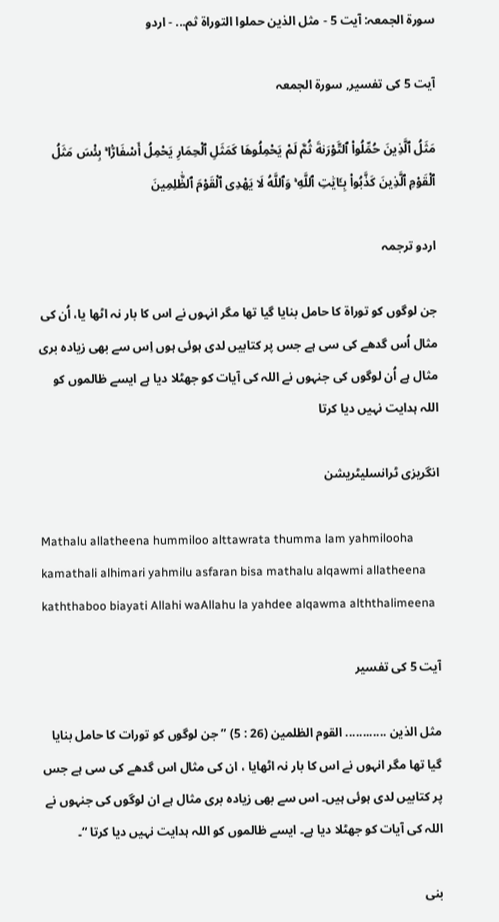سورۃ الجمعہ: آیت 5 - مثل الذين حملوا التوراة ثم... - اردو

آیت 5 کی تفسیر, سورۃ الجمعہ

مَثَلُ ٱلَّذِينَ حُمِّلُوا۟ ٱلتَّوْرَىٰةَ ثُمَّ لَمْ يَحْمِلُوهَا كَمَثَلِ ٱلْحِمَارِ يَحْمِلُ أَسْفَارًۢا ۚ بِئْسَ مَثَلُ ٱلْقَوْمِ ٱلَّذِينَ كَذَّبُوا۟ بِـَٔايَٰتِ ٱللَّهِ ۚ وَٱللَّهُ لَا يَهْدِى ٱلْقَوْمَ ٱلظَّٰلِمِينَ

اردو ترجمہ

جن لوگوں کو توراۃ کا حامل بنایا گیا تھا مگر انہوں نے اس کا بار نہ اٹھا یا، اُن کی مثال اُس گدھے کی سی ہے جس پر کتابیں لدی ہوئی ہوں اِس سے بھی زیادہ بری مثال ہے اُن لوگوں کی جنہوں نے اللہ کی آیات کو جھٹلا دیا ہے ایسے ظالموں کو اللہ ہدایت نہیں دیا کرتا

انگریزی ٹرانسلیٹریشن

Mathalu allatheena hummiloo alttawrata thumma lam yahmilooha kamathali alhimari yahmilu asfaran bisa mathalu alqawmi allatheena kaththaboo biayati Allahi waAllahu la yahdee alqawma alththalimeena

آیت 5 کی تفسیر

مثل الذین ............ القوم الظلمین (26 : 5) ” جن لوگوں کو تورات کا حامل بنایا گیا تھا مگر انہوں نے اس کا بار نہ اٹھایا ، ان کی مثال اس گدھے کی سی ہے جس پر کتابیں لدی ہوئی ہیں۔ اس سے بھی زیادہ بری مثال ہے ان لوگوں کی جنہوں نے اللہ کی آیات کو جھٹلا دیا ہے۔ ایسے ظالموں کو اللہ ہدایت نہیں دیا کرتا “۔

بنی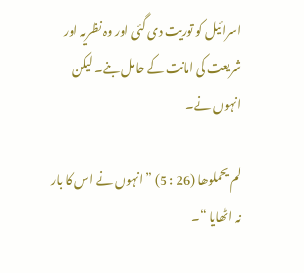اسرائیل کو توریت دی گئی اور وہ نظریہ اور شریعت کی امانت کے حامل بنے۔ لیکن انہوں نے۔

لم یحملوھا (26 : 5) ” انہوں نے اس کا بار نہ اٹھایا “۔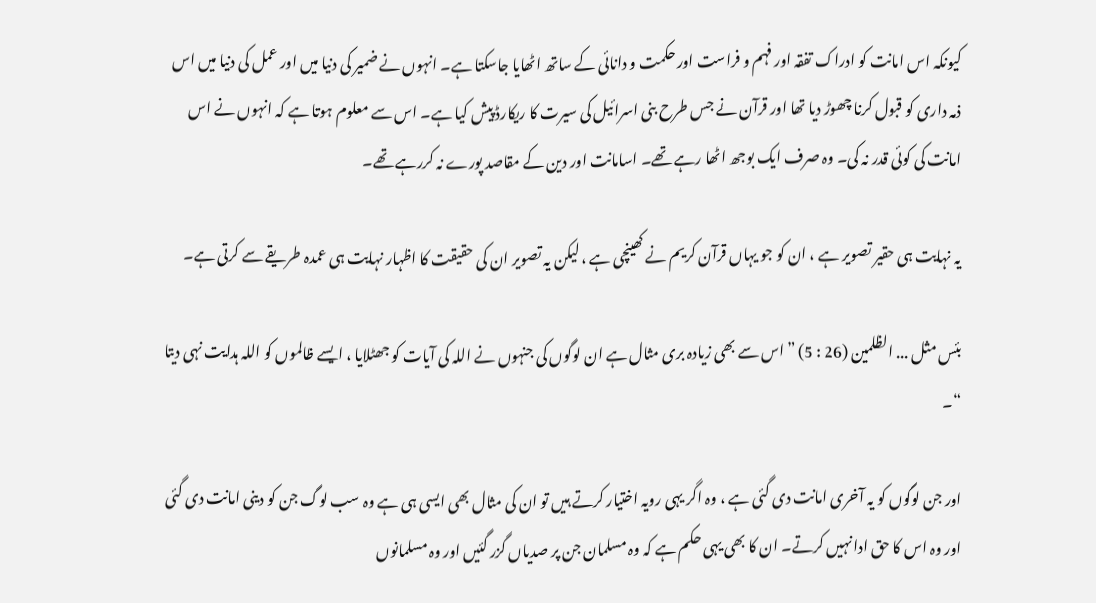کیونکہ اس امانت کو ادراک تفقہ اور فہم و فراست اور حکمت و دانائی کے ساتھ اٹھایا جاسکتا ہے۔ انہوں نے ضمیر کی دنیا میں اور عمل کی دنیا میں اس ذمہ داری کو قبول کرنا چھوڑ دیا تھا اور قرآن نے جس طرح بنی اسرائیل کی سیرت کا ریکارڈ پیش کیا ہے۔ اس سے معلوم ہوتا ہے کہ انہوں نے اس امانت کی کوئی قدر نہ کی۔ وہ صرف ایک بوجھ اٹھا رہے تھے۔ اسامانت اور دین کے مقاصد پورے نہ کررہے تھے۔

یہ نہایت ہی حقیر تصویر ہے ، ان کو جو یہاں قرآن کریم نے کھینچی ہے ، لیکن یہ تصویر ان کی حقیقت کا اظہار نہایت ہی عمدہ طریقے سے کرتی ہے۔

بئس مثل ... الظلمین (26 : 5) ” اس سے بھی زیادہ بری مثال ہے ان لوگوں کی جنہوں نے اللہ کی آیات کو جھٹلایا ، ایسے ظالموں کو اللہ ہدایت نہی دیتا “۔

اور جن لوگوں کو یہ آخری امانت دی گئی ہے ، وہ اگر یہی رویہ اختیار کرتے ہیں تو ان کی مثال بھی ایسی ہی ہے وہ سب لوگ جن کو دینی امانت دی گئی اور وہ اس کا حق ادا نہیں کرتے۔ ان کا بھی یہی حکم ہے کہ وہ مسلمان جن پر صدیاں گزر گئیں اور وہ مسلمانوں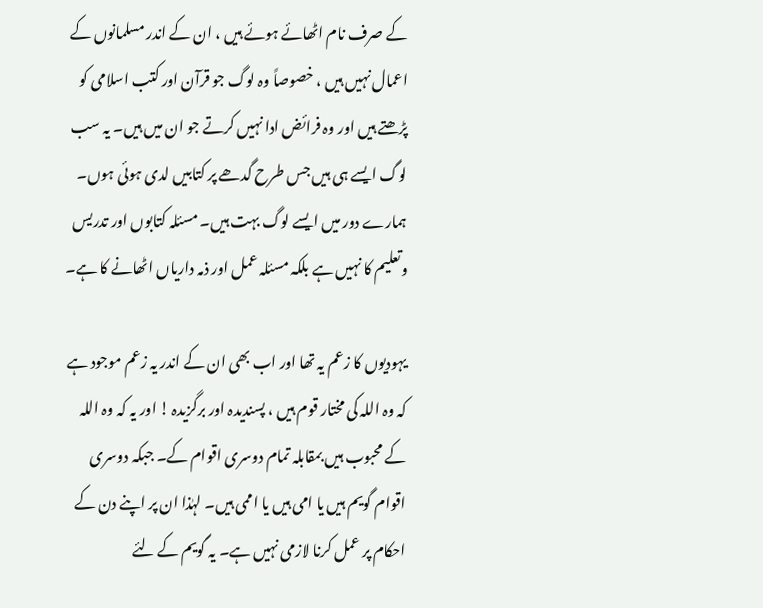کے صرف نام اٹھائے ہوئے ہیں ، ان کے اندر مسلمانوں کے اعمال نہیں ہیں ، خصوصاً وہ لوگ جو قرآن اور کتب اسلامی کو پڑھتے ہیں اور وہ فرائض ادا نہیں کرتے جو ان میں ہیں۔ یہ سب لوگ ایسے ہی ہیں جس طرح گدھے پر کتابیں لدی ہوئی ہوں۔ ہمارے دور میں ایسے لوگ بہت ہیں۔ مسئلہ کتابوں اور تدریس وتعلیم کا نہیں ہے بلکہ مسئلہ عمل اور ذمہ داریاں اٹھانے کا ہے۔

یہودیوں کا زعم یہ تھا اور اب بھی ان کے اندر یہ زعم موجود ہے کہ وہ اللہ کی مختار قوم ہیں ، پسندیدہ اور برگزیدہ ! اور یہ کہ وہ اللہ کے محبوب ہیں بمقابلہ تمام دوسری اقوام کے۔ جبکہ دوسری اقوام گویم ہیں یا امی ہیں یا اممی ہیں۔ لہٰذا ان پر اپنے دن کے احکام پر عمل کرنا لازمی نہیں ہے۔ یہ گویم کے لئے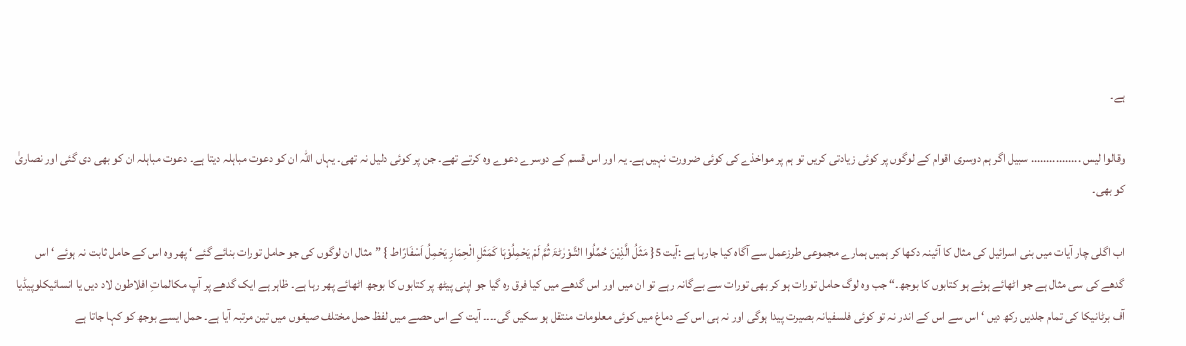ہے۔

وقالوا لیس ................ سبیل اگر ہم دوسری اقوام کے لوگوں پر کوئی زیادتی کریں تو ہم پر مواخذے کی کوئی ضرورت نہیں ہے۔ یہ اور اس قسم کے دوسرے دعوے وہ کرتے تھے۔ جن پر کوئی دلیل نہ تھی۔ یہاں اللہ ان کو دعوت مباہلہ دیتا ہے۔ دعوت مباہلہ ان کو بھی دی گئی اور نصاریٰ کو بھی۔

اب اگلی چار آیات میں بنی اسرائیل کی مثال کا آئینہ دکھا کر ہمیں ہمارے مجموعی طرزعمل سے آگاہ کیا جارہا ہے :آیت 5{ مَثَلُ الَّذِیْنَ حُمِّلُوا التَّـوْرٰٹۃَ ثُمَّ لَمْ یَحْمِلُوْہَا کَمَثَلِ الْحِمَارِ یَحْمِلُ اَسْفَارًاط } ”مثال ان لوگوں کی جو حامل تورات بنائے گئے ‘ پھر وہ اس کے حامل ثابت نہ ہوئے ‘ اس گدھے کی سی مثال ہے جو اٹھائے ہوئے ہو کتابوں کا بوجھ۔“ جب وہ لوگ حامل تورات ہو کر بھی تورات سے بےگانہ رہے تو ان میں اور اس گدھے میں کیا فرق رہ گیا جو اپنی پیٹھ پر کتابوں کا بوجھ اٹھائے پھر رہا ہے۔ ظاہر ہے ایک گدھے پر آپ مکالماتِ افلاطون لاد دیں یا انسائیکلوپیڈیا آف برٹانیکا کی تمام جلدیں رکھ دیں ‘ اس سے اس کے اندر نہ تو کوئی فلسفیانہ بصیرت پیدا ہوگی اور نہ ہی اس کے دماغ میں کوئی معلومات منتقل ہو سکیں گی۔۔۔۔ آیت کے اس حصے میں لفظ حمل مختلف صیغوں میں تین مرتبہ آیا ہے۔ حمل ایسے بوجھ کو کہا جاتا ہے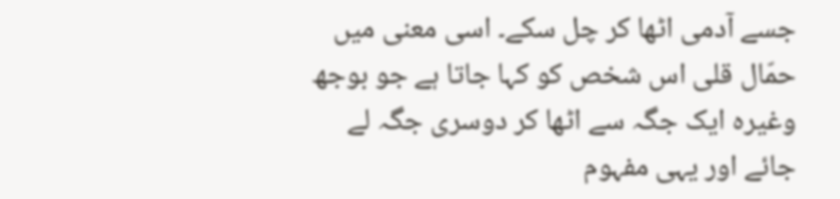جسے آدمی اٹھا کر چل سکے۔ اسی معنی میں حمّال قلی اس شخص کو کہا جاتا ہے جو بوجھ وغیرہ ایک جگہ سے اٹھا کر دوسری جگہ لے جائے اور یہی مفہوم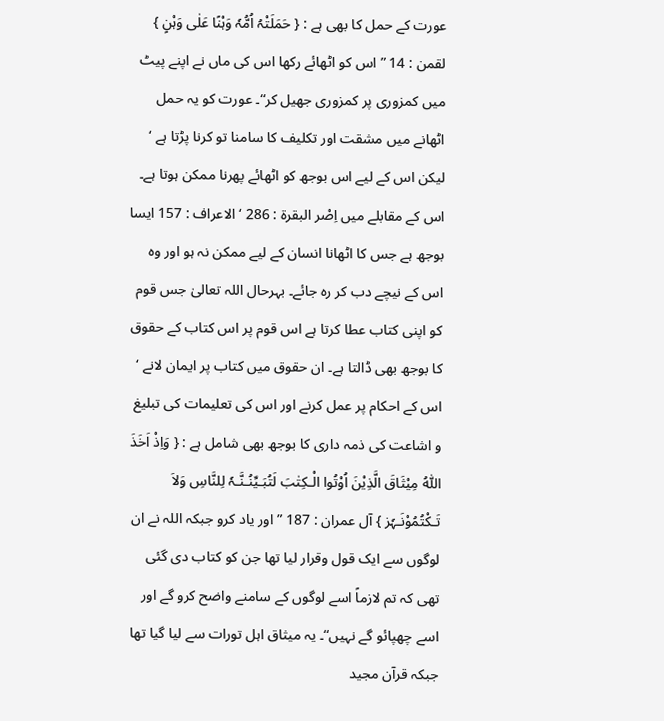عورت کے حمل کا بھی ہے : { حَمَلَتْہُ اُمُّہٗ وَہْنًا عَلٰی وَہْنٍ } لقمن : 14 ”اس کو اٹھائے رکھا اس کی ماں نے اپنے پیٹ میں کمزوری پر کمزوری جھیل کر“۔ عورت کو یہ حمل اٹھانے میں مشقت اور تکلیف کا سامنا تو کرنا پڑتا ہے ‘ لیکن اس کے لیے اس بوجھ کو اٹھائے پھرنا ممکن ہوتا ہے۔ اس کے مقابلے میں اِصْر البقرۃ : 286 ‘ الاعراف : 157 ایسا بوجھ ہے جس کا اٹھانا انسان کے لیے ممکن نہ ہو اور وہ اس کے نیچے دب کر رہ جائے۔ بہرحال اللہ تعالیٰ جس قوم کو اپنی کتاب عطا کرتا ہے اس قوم پر اس کتاب کے حقوق کا بوجھ بھی ڈالتا ہے۔ ان حقوق میں کتاب پر ایمان لانے ‘ اس کے احکام پر عمل کرنے اور اس کی تعلیمات کی تبلیغ و اشاعت کی ذمہ داری کا بوجھ بھی شامل ہے : { وَاِذْ اَخَذَ اللّٰہُ مِیْثَاقَ الَّذِیْنَ اُوْتُوا الْـکِتٰبَ لَتُبَـیِّنُـنَّـہٗ لِلنَّاسِ وَلاَ تَـکْتُمُوْنَـہٗز } آل عمران : 187 ”اور یاد کرو جبکہ اللہ نے ان لوگوں سے ایک قول وقرار لیا تھا جن کو کتاب دی گئی تھی کہ تم لازماً اسے لوگوں کے سامنے واضح کرو گے اور اسے چھپائو گے نہیں“۔ یہ میثاق اہل تورات سے لیا گیا تھا جبکہ قرآن مجید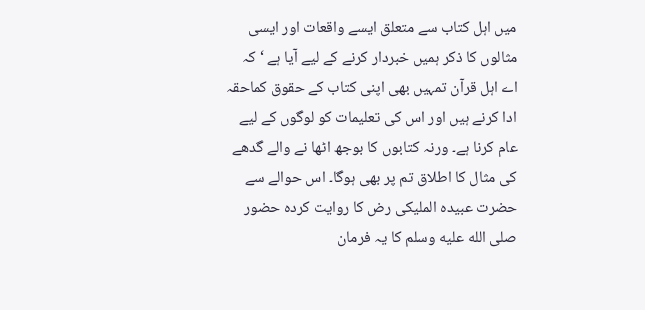میں اہل کتاب سے متعلق ایسے واقعات اور ایسی مثالوں کا ذکر ہمیں خبردار کرنے کے لیے آیا ہے ‘ کہ اے اہل قرآن تمہیں بھی اپنی کتاب کے حقوق کماحقہ ادا کرنے ہیں اور اس کی تعلیمات کو لوگوں کے لیے عام کرنا ہے۔ ورنہ کتابوں کا بوجھ اٹھا نے والے گدھے کی مثال کا اطلاق تم پر بھی ہوگا۔ اس حوالے سے حضرت عبیدہ الملیکی رض کا روایت کردہ حضور صلى الله عليه وسلم کا یہ فرمان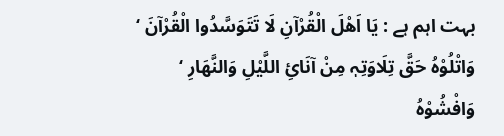بہت اہم ہے : یَا اَھْلَ الْقُرْآنِ لَا تَتَوَسَّدُوا الْقُرْآنَ ‘ وَاتْلُوْہُ حَقَّ تِلَاوَتِہٖ مِنْ آنَائِ اللَّیْلِ وَالنَّھَارِ ‘ وَافْشُوْہُ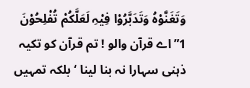وَتَغَنَّوْہُ وَتَدَبَّرُوْا فِیْہِ لَعَلَّکُمْ تُفْلِحُوْنَ 1”اے قرآن والو ! تم قرآن کو تکیہ ذہنی سہارا نہ بنا لینا ‘ بلکہ تمہیں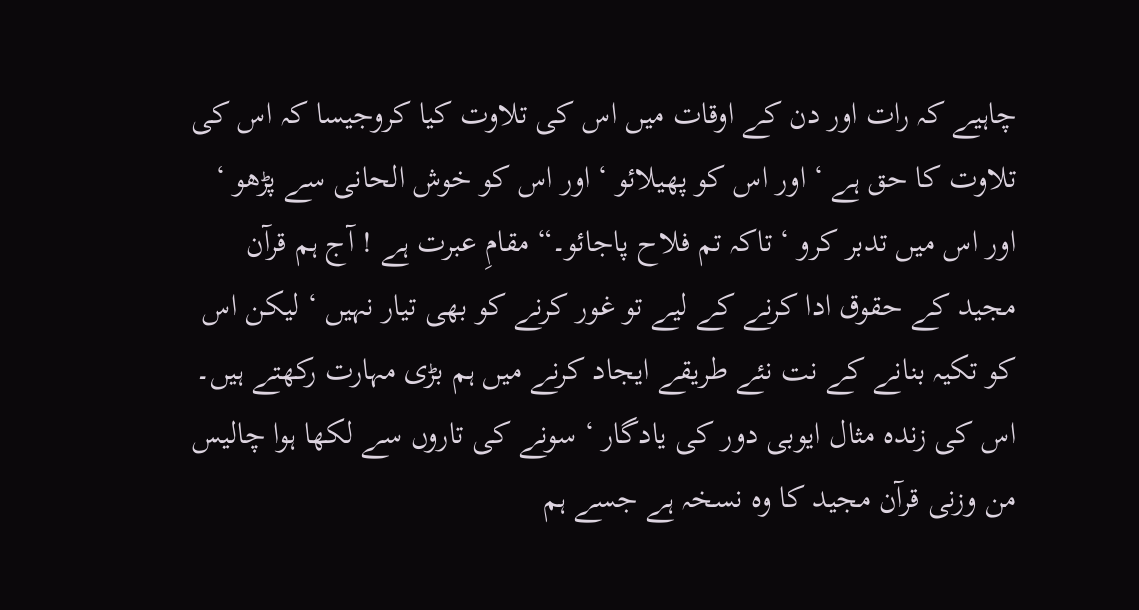چاہیے کہ رات اور دن کے اوقات میں اس کی تلاوت کیا کروجیسا کہ اس کی تلاوت کا حق ہے ‘ اور اس کو پھیلائو ‘ اور اس کو خوش الحانی سے پڑھو ‘ اور اس میں تدبر کرو ‘ تاکہ تم فلاح پاجائو۔“ مقامِ عبرت ہے ! آج ہم قرآن مجید کے حقوق ادا کرنے کے لیے تو غور کرنے کو بھی تیار نہیں ‘ لیکن اس کو تکیہ بنانے کے نت نئے طریقے ایجاد کرنے میں ہم بڑی مہارت رکھتے ہیں۔ اس کی زندہ مثال ایوبی دور کی یادگار ‘ سونے کی تاروں سے لکھا ہوا چالیس من وزنی قرآن مجید کا وہ نسخہ ہے جسے ہم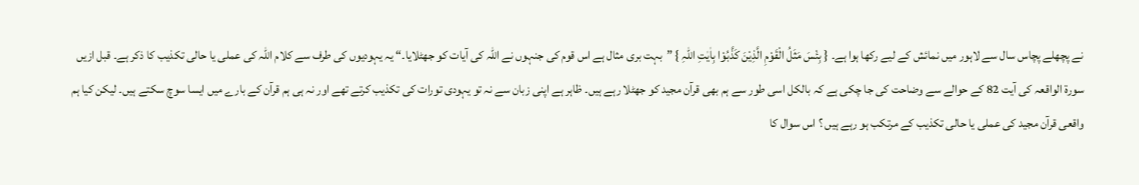نے پچھلے پچاس سال سے لاہور میں نمائش کے لیے رکھا ہوا ہے۔ { بِئْسَ مَثَلُ الْقَوْمِ الَّذِیْنَ کَذَّبُوْا بِاٰیٰتِ اللّٰہِ } ”بہت بری مثال ہے اس قوم کی جنہوں نے اللہ کی آیات کو جھٹلایا۔“ یہ یہودیوں کی طرف سے کلام اللہ کی عملی یا حالی تکذیب کا ذکر ہے۔ قبل ازیں سورة الواقعہ کی آیت 82 کے حوالے سے وضاحت کی جا چکی ہے کہ بالکل اسی طور سے ہم بھی قرآن مجید کو جھٹلا رہے ہیں۔ ظاہر ہے اپنی زبان سے نہ تو یہودی تورات کی تکذیب کرتے تھے اور نہ ہی ہم قرآن کے بارے میں ایسا سوچ سکتے ہیں۔ لیکن کیا ہم واقعی قرآن مجید کی عملی یا حالی تکذیب کے مرتکب ہو رہے ہیں ؟ اس سوال کا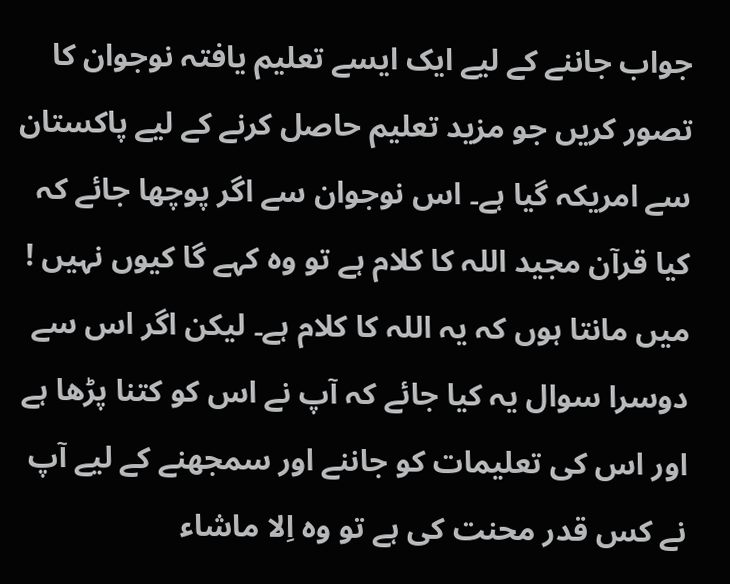جواب جاننے کے لیے ایک ایسے تعلیم یافتہ نوجوان کا تصور کریں جو مزید تعلیم حاصل کرنے کے لیے پاکستان سے امریکہ گیا ہے۔ اس نوجوان سے اگر پوچھا جائے کہ کیا قرآن مجید اللہ کا کلام ہے تو وہ کہے گا کیوں نہیں ! میں مانتا ہوں کہ یہ اللہ کا کلام ہے۔ لیکن اگر اس سے دوسرا سوال یہ کیا جائے کہ آپ نے اس کو کتنا پڑھا ہے اور اس کی تعلیمات کو جاننے اور سمجھنے کے لیے آپ نے کس قدر محنت کی ہے تو وہ اِلا ماشاء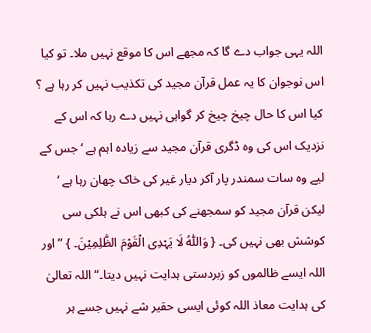اللہ یہی جواب دے گا کہ مجھے اس کا موقع نہیں ملا۔ تو کیا اس نوجوان کا یہ عمل قرآن مجید کی تکذیب نہیں کر رہا ہے ؟ کیا اس کا حال چیخ چیخ کر گواہی نہیں دے رہا کہ اس کے نزدیک اس کی وہ ڈگری قرآن مجید سے زیادہ اہم ہے ‘ جس کے لیے وہ سات سمندر پار آکر دیار غیر کی خاک چھان رہا ہے ‘ لیکن قرآن مجید کو سمجھنے کی کبھی اس نے ہلکی سی کوشش بھی نہیں کی۔ { وَاللّٰہُ لَا یَہْدِی الْقَوْمَ الظّٰلِمِیْنَ۔ } ”اور اللہ ایسے ظالموں کو زبردستی ہدایت نہیں دیتا۔“ اللہ تعالیٰ کی ہدایت معاذ اللہ کوئی ایسی حقیر شے نہیں جسے ہر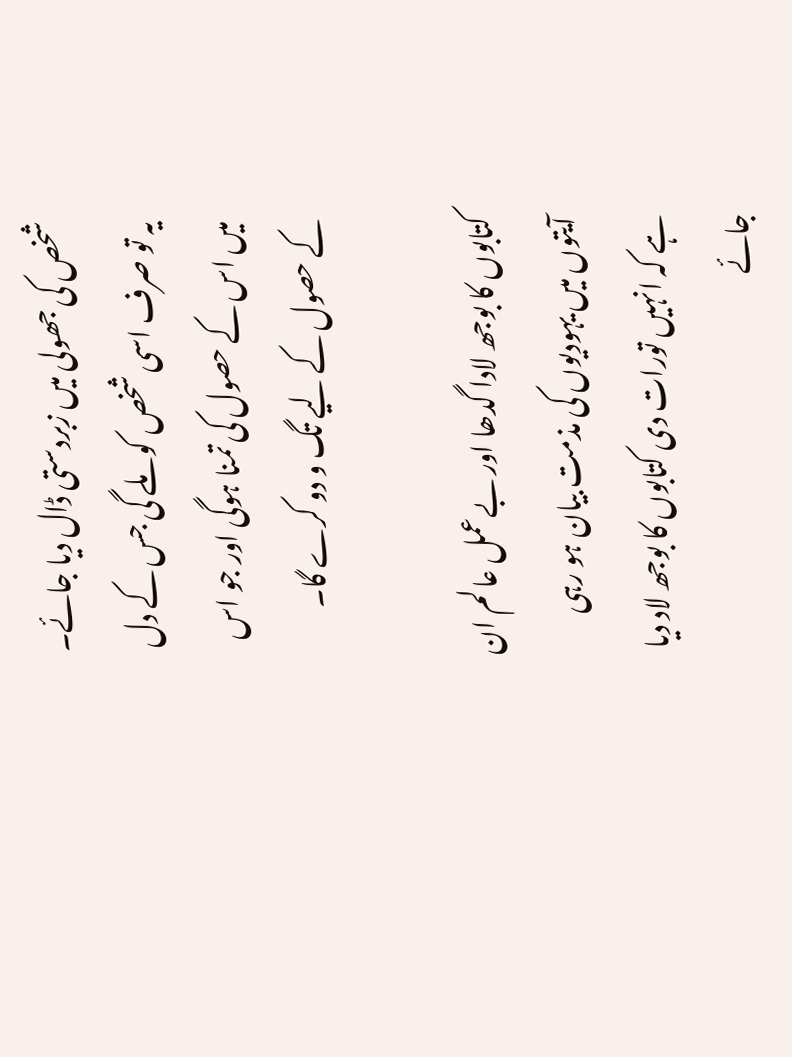شخص کی جھولی میں زبردستی ڈال دیا جائے۔ یہ تو صرف اسی شخص کو ملے گی جس کے دل میں اس کے حصول کی تمنا ہوگی اور جو اس کے حصول کے لیے تگ و دو کرے گا۔

کتابوں کا بوجھ لادا گدھا اور بےعمل عالم ان آیتوں میں یہودیوں کی مذمت بیان ہو رہی ہے کہ انہیں تورات دی کتابوں کا بوجھ لاد دیا جائے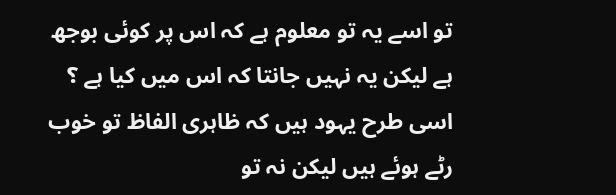تو اسے یہ تو معلوم ہے کہ اس پر کوئی بوجھ ہے لیکن یہ نہیں جانتا کہ اس میں کیا ہے ؟ اسی طرح یہود ہیں کہ ظاہری الفاظ تو خوب رٹے ہوئے ہیں لیکن نہ تو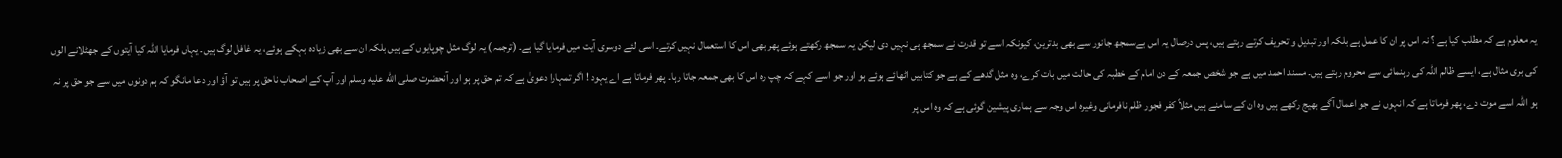یہ معلوم ہے کہ مطلب کیا ہے ؟ نہ اس پر ان کا عمل ہے بلکہ اور تبدیل و تحریف کرتے رہتے ہیں، پس درصال یہ اس بےسمجھ جانور سے بھی بدترین، کیونکہ اسے تو قدرت نے سمجھ ہی نہیں دی لیکن یہ سمجھ رکھتے ہوئے پھر بھی اس کا استعمال نہیں کرتے۔ اسی لئے دوسری آیت میں فرمایا گیا ہے۔ (ترجمہ) یہ لوگ مثل چوپایوں کے ہیں بلکہ ان سے بھی زیادہ بہکے ہوئے، یہ غافل لوگ ہیں۔ یہاں فرمایا اللہ کیا آیتوں کے جھٹلانے الوں کی بری مثال ہے، ایسے ظالم اللہ کی رہنمائی سے محروم رہتے ہیں۔ مسند احمد میں ہے جو شخص جمعہ کے دن امام کے خطبہ کی حالت میں بات کرے، وہ مثل گدھے کے ہے جو کتابیں اٹھائے ہوئے ہو اور جو اسے کہے کہ چپ رہ اس کا بھی جمعہ جاتا رہا۔ پھر فرماتا ہے اے یہود ! اگر تمہارا دعویٰ ہے کہ تم حق پر ہو اور آنحضرت صلى الله عليه وسلم اور آپ کے اصحاب ناحق پر ہیں تو آؤ اور دعا مانگو کہ ہم دونوں میں سے جو حق پر نہ ہو اللہ اسے موت دے، پھر فرماتا ہے کہ انہوں نے جو اعمال آگے بھیج رکھے ہیں وہ ان کے سامنے ہیں مثلاً کفر فجور ظلم نافرمانی وغیرہ اس وجہ سے ہماری پیشین گوئی ہے کہ وہ اس پر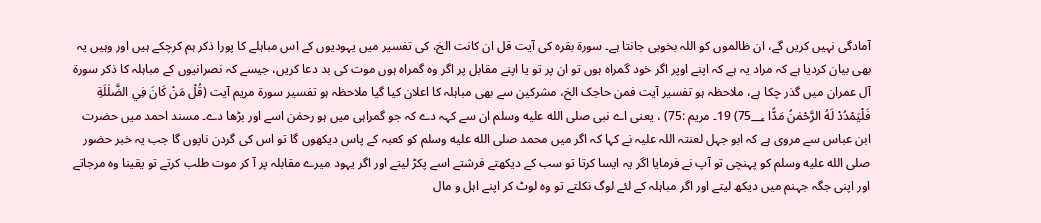آمادگی نہیں کریں گے، ان ظالموں کو اللہ بخوبی جانتا ہے۔ سورة بقرہ کی آیت قل ان کانت الخ، کی تفسیر میں یہودیوں کے اس مباہلے کا پورا ذکر ہم کرچکے ہیں اور وہیں یہ بھی بیان کردیا ہے کہ مراد یہ ہے کہ اپنے اوپر اگر خود گمراہ ہوں تو ان پر تو یا اپنے مقابل پر اگر وہ گمراہ ہوں موت کی بد دعا کریں، جیسے کہ نصرانیوں کے مباہلہ کا ذکر سورة آل عمران میں گذر چکا ہے، ملاحظہ ہو تفسیر آیت فمن حاجک الخ، مشرکین سے بھی مباہلہ کا اعلان کیا گیا ملاحظہ ہو تفسیر سورة مریم آیت (قُلْ مَنْ كَانَ فِي الضَّلٰلَةِ فَلْيَمْدُدْ لَهُ الرَّحْمٰنُ مَدًّا 75؀) 19۔ مریم :75) ، یعنی اے نبی صلى الله عليه وسلم ان سے کہہ دے کہ جو گمراہی میں ہو رحمٰن اسے اور بڑھا دے۔ مسند احمد میں حضرت ابن عباس سے مروی ہے کہ ابو جہل لعنتہ اللہ علیہ نے کہا کہ اگر میں محمد صلى الله عليه وسلم کو کعبہ کے پاس دیکھوں گا تو اس کی گردن ناپوں گا جب یہ خبر حضور صلى الله عليه وسلم کو پہنچی تو آپ نے فرمایا اگر یہ ایسا کرتا تو سب کے دیکھتے فرشتے اسے پکڑ لیتے اور اگر یہود میرے مقابلہ پر آ کر موت طلب کرتے تو یقینا وہ مرجاتے اور اپنی جگہ جہنم میں دیکھ لیتے اور اگر مباہلہ کے لئے لوگ نکلتے تو وہ لوٹ کر اپنے اہل و مال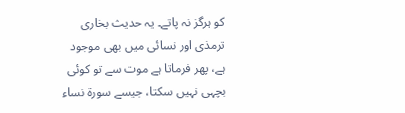کو ہرگز نہ پاتے۔ یہ حدیث بخاری ترمذی اور نسائی میں بھی موجود ہے، پھر فرماتا ہے موت سے تو کوئی بچہی نہیں سکتا، جیسے سورة نساء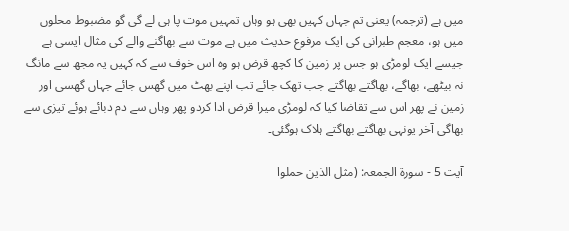میں ہے (ترجمہ) یعنی تم جہاں کہیں بھی ہو وہاں تمہیں موت پا ہی لے گی گو مضبوط محلوں میں ہو، معجم طبرانی کی ایک مرفوع حدیث میں ہے موت سے بھاگنے والے کی مثال ایسی ہے جیسے ایک لومڑی ہو جس پر زمین کا کچھ قرض ہو وہ اس خوف سے کہ کہیں یہ مجھ سے مانگ نہ بیٹھے، بھاگے، بھاگتے بھاگتے جب تھک جائے تب اپنے بھٹ میں گھس جائے جہاں گھسی اور زمین نے پھر اس سے تقاضا کیا کہ لومڑی میرا قرض ادا کردو پھر وہاں سے دم دبائے ہوئے تیزی سے بھاگی آخر یونہی بھاگتے بھاگتے ہلاک ہوگئی۔

آیت 5 - سورۃ الجمعہ: (مثل الذين حملوا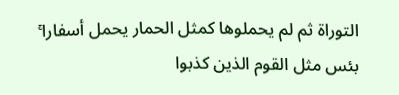التوراة ثم لم يحملوها كمثل الحمار يحمل أسفارا ۚ بئس مثل القوم الذين كذبوا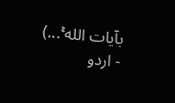بآيات الله ۚ...) - اردو